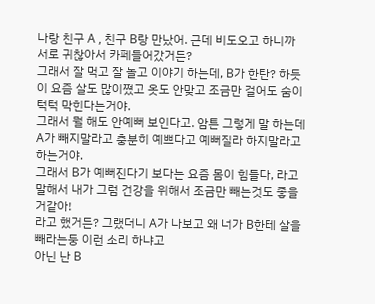나랑 친구 A , 친구 B랑 만났어. 근데 비도오고 하니까 서로 귀찮아서 카페들어갔거든?
그래서 잘 먹고 잘 놀고 이야기 하는데, B가 한탄? 하듯이 요즘 살도 많이쪘고 옷도 안맞고 조금만 걸어도 숨이 턱턱 막힌다는거야.
그래서 뭘 해도 안예뻐 보인다고. 암튼 그렇게 말 하는데 A가 빼지말라고 충분히 예쁘다고 예뻐질라 하지말라고 하는거야.
그래서 B가 예뻐진다기 보다는 요즘 몸이 힘들다, 라고 말해서 내가 그럼 건강을 위해서 조금만 빼는것도 좋을거같아!
라고 했거든? 그랬더니 A가 나보고 왜 너가 B한테 살을 빼라는둥 이런 소리 하냐고
아닌 난 B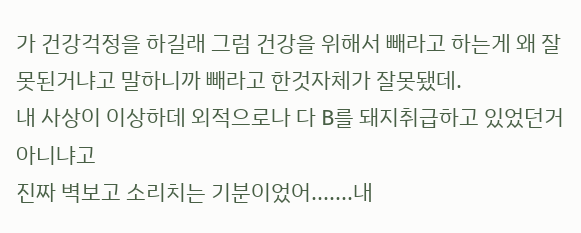가 건강걱정을 하길래 그럼 건강을 위해서 빼라고 하는게 왜 잘못된거냐고 말하니까 빼라고 한것자체가 잘못됐데.
내 사상이 이상하데 외적으로나 다 B를 돼지취급하고 있었던거 아니냐고
진짜 벽보고 소리치는 기분이었어.......내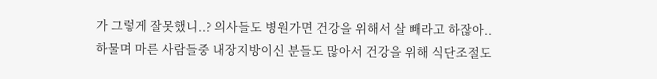가 그렇게 잘못했니..? 의사들도 병원가면 건강을 위해서 살 빼라고 하잖아..
하물며 마른 사람들중 내장지방이신 분들도 많아서 건강을 위해 식단조절도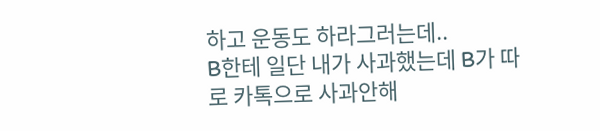하고 운동도 하라그러는데..
B한테 일단 내가 사과했는데 B가 따로 카톡으로 사과안해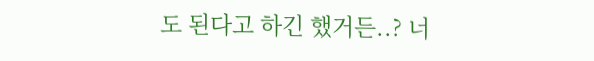도 된다고 하긴 했거든..? 너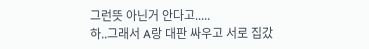그런뜻 아닌거 안다고.....
하..그래서 A랑 대판 싸우고 서로 집갔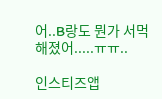어..B랑도 뭔가 서먹해졌어.....ㅠㅠ..

인스티즈앱